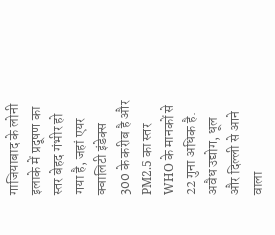गाजियाबाद के लोनी इलाके में प्रदूषण का स्तर बेहद गंभीर हो गया है, जहां एयर क्वालिटी इंडेक्स 300 के करीब है और PM2.5 का स्तर WHO के मानकों से 22 गुना अधिक है. अवैध उद्योग, धूल और दिल्ली से आने वाला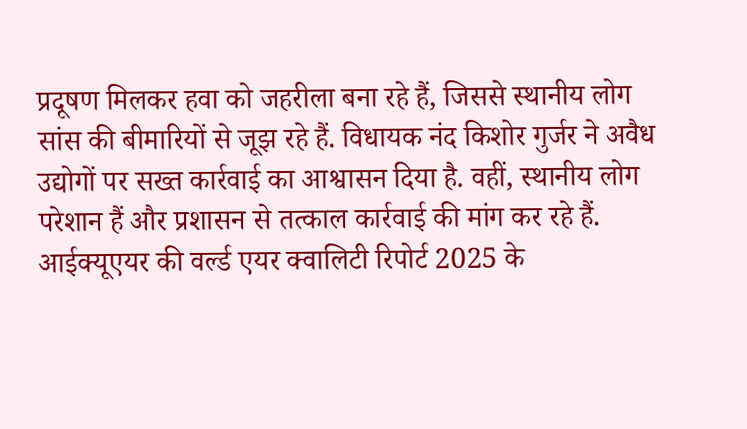प्रदूषण मिलकर हवा को जहरीला बना रहे हैं, जिससे स्थानीय लोग सांस की बीमारियों से जूझ रहे हैं. विधायक नंद किशोर गुर्जर ने अवैध उद्योगों पर सख्त कार्रवाई का आश्वासन दिया है. वहीं, स्थानीय लोग परेशान हैं और प्रशासन से तत्काल कार्रवाई की मांग कर रहे हैं.
आईक्यूएयर की वर्ल्ड एयर क्वालिटी रिपोर्ट 2025 के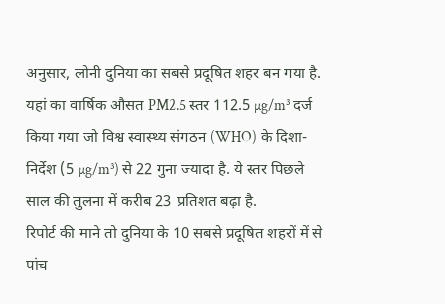अनुसार, लोनी दुनिया का सबसे प्रदूषित शहर बन गया है. यहां का वार्षिक औसत PM2.5 स्तर 112.5 µg/m³ दर्ज किया गया जो विश्व स्वास्थ्य संगठन (WHO) के दिशा-निर्देश (5 µg/m³) से 22 गुना ज्यादा है. ये स्तर पिछले साल की तुलना में करीब 23 प्रतिशत बढ़ा है.
रिपोर्ट की माने तो दुनिया के 10 सबसे प्रदूषित शहरों में से पांच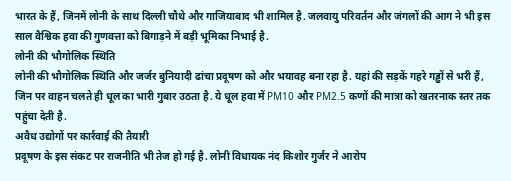भारत के हैं, जिनमें लोनी के साथ दिल्ली चौथे और गाजियाबाद भी शामिल है. जलवायु परिवर्तन और जंगलों की आग ने भी इस साल वैश्विक हवा की गुणवत्ता को बिगाड़ने में बड़ी भूमिका निभाई है.
लोनी की भौगोलिक स्थिति
लोनी की भौगोलिक स्थिति और जर्जर बुनियादी ढांचा प्रदूषण को और भयावह बना रहा है. यहां की सड़कें गहरे गड्ढों से भरी हैं, जिन पर वाहन चलते ही धूल का भारी गुबार उठता है. ये धूल हवा में PM10 और PM2.5 कणों की मात्रा को खतरनाक स्तर तक पहुंचा देती है.
अवैध उद्योगों पर कार्रवाई की तैयारी
प्रदूषण के इस संकट पर राजनीति भी तेज हो गई है. लोनी विधायक नंद किशोर गुर्जर ने आरोप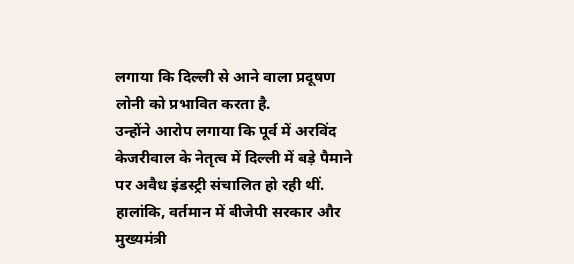लगाया कि दिल्ली से आने वाला प्रदूषण लोनी को प्रभावित करता है.
उन्होंने आरोप लगाया कि पूर्व में अरविंद केजरीवाल के नेतृत्व में दिल्ली में बड़े पैमाने पर अवैध इंडस्ट्री संचालित हो रही थीं. हालांकि, वर्तमान में बीजेपी सरकार और मुख्यमंत्री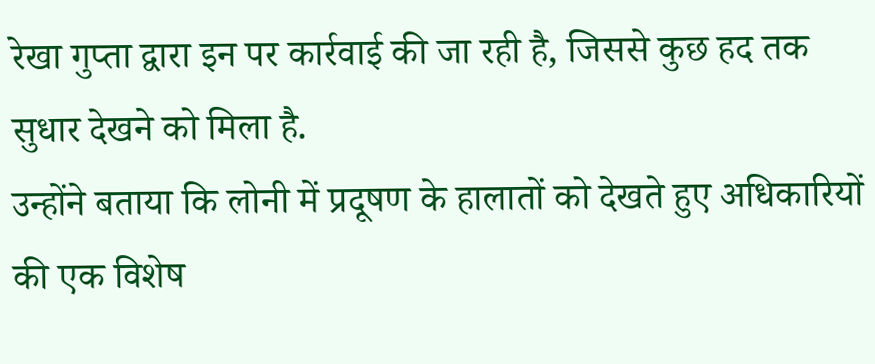रेखा गुप्ता द्वारा इन पर कार्रवाई की जा रही है, जिससे कुछ हद तक सुधार देखने को मिला है.
उन्होंने बताया कि लोनी में प्रदूषण के हालातों को देखते हुए अधिकारियों की एक विशेष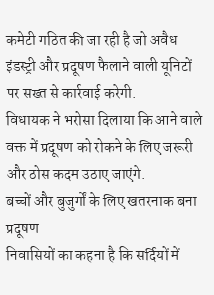कमेटी गठित की जा रही है जो अवैध इंडस्ट्री और प्रदूषण फैलाने वाली यूनिटों पर सख्त से कार्रवाई करेगी.
विधायक ने भरोसा दिलाया कि आने वाले वक्त में प्रदूषण को रोकने के लिए जरूरी और ठोस कदम उठाए जाएंगे.
बच्चों और बुजुर्गों के लिए खतरनाक बना प्रदूषण
निवासियों का कहना है कि सर्दियों में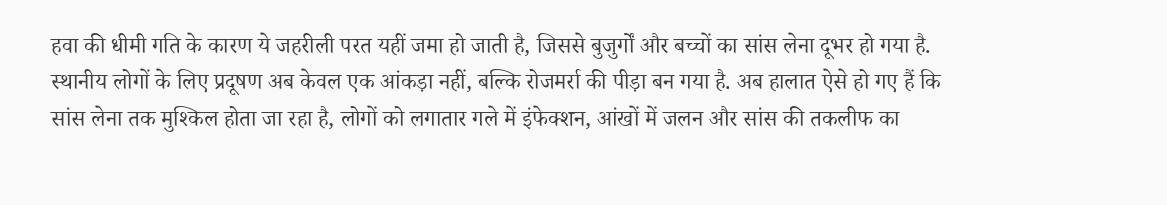हवा की धीमी गति के कारण ये जहरीली परत यहीं जमा हो जाती है, जिससे बुजुर्गों और बच्चों का सांस लेना दूभर हो गया है.
स्थानीय लोगों के लिए प्रदूषण अब केवल एक आंकड़ा नहीं, बल्कि रोजमर्रा की पीड़ा बन गया है. अब हालात ऐसे हो गए हैं कि सांस लेना तक मुश्किल होता जा रहा है, लोगों को लगातार गले में इंफेक्शन, आंखों में जलन और सांस की तकलीफ का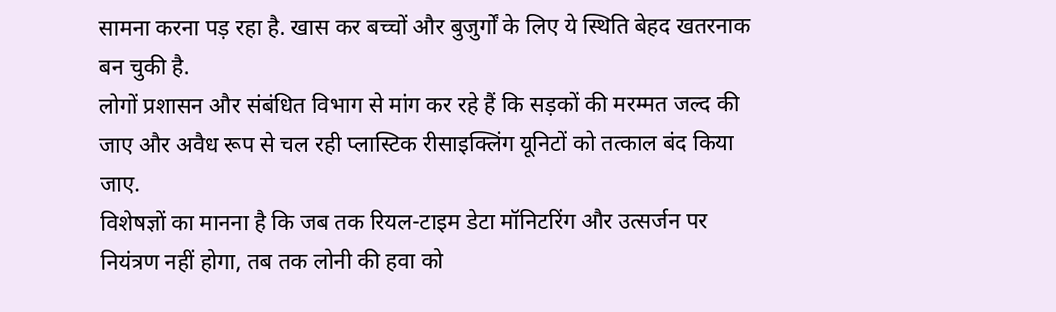सामना करना पड़ रहा है. खास कर बच्चों और बुजुर्गों के लिए ये स्थिति बेहद खतरनाक बन चुकी है.
लोगों प्रशासन और संबंधित विभाग से मांग कर रहे हैं कि सड़कों की मरम्मत जल्द की जाए और अवैध रूप से चल रही प्लास्टिक रीसाइक्लिंग यूनिटों को तत्काल बंद किया जाए.
विशेषज्ञों का मानना है कि जब तक रियल-टाइम डेटा मॉनिटरिंग और उत्सर्जन पर नियंत्रण नहीं होगा, तब तक लोनी की हवा को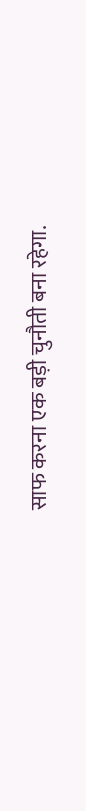साफ करना एक बड़ी चुनौती बना रहेगा.